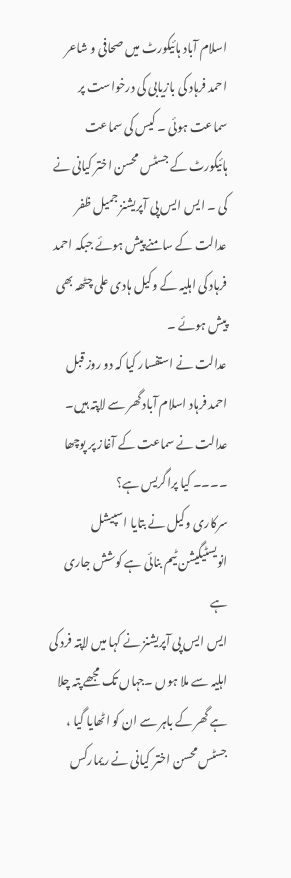اسلام آباد ہائیکورٹ میں صحافی و شاعر احمد فرہاد کی بازیابی کی درخواست پر سماعت ہوئی ۔ کیس کی سماعت ہائیکورٹ کے جسٹس محسن اختر کیانی نے کی ۔ ایس ایس پی آپریشنز جمیل ظفر عدالت کے سامنے پیش ہوئے جبکہ احمد فرہاد کی اہلیہ کے وکیل ہادی علی چٹھہ بھی پیش ہوئے ۔
عدالت نے استفسار کیا کہ دو روز قبل احمد فرہاد اسلام آباد گھر سے لاپتہ ہیں۔
عدالت نے سماعت کے آغاز پر پوچھا ۔۔۔۔ کیا پراگریس ہے؟
سرکاری وکیل نے بتایا اسپیشل انویسٹیگیشن ٹیم بنائی ہے کوشش جاری ہے
ایس ایس پی آپریشنز نے کہا میں لاپتہ فرد کی اہلیہ سے ملا ہوں ۔جہاں تک مجھے پتہ چلا ہے گھر کے باہر سے ان کو اٹھایا گیا ،
جسٹس محسن اختر کیانی نے ریمارکس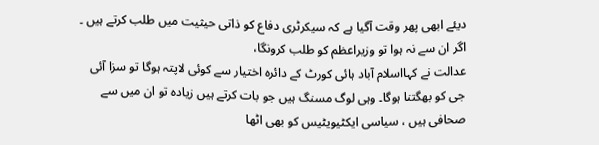دیئے ابھی پھر وقت آگیا ہے کہ سیکرٹری دفاع کو ذاتی حیثیت میں طلب کرتے ہیں ۔ اگر ان سے نہ ہوا تو وزیراعظم کو طلب کرونگا،
عدالت نے کہااسلام آباد ہائی کورٹ کے دائرہ اختیار سے کوئی لاپتہ ہوگا تو سزا آئی جی کو بھگتنا ہوگا۔ وہی لوگ مسنگ ہیں جو بات کرتے ہیں زیادہ تو ان میں سے صحافی ہیں ، سیاسی ایکٹیویٹیس کو بھی اٹھا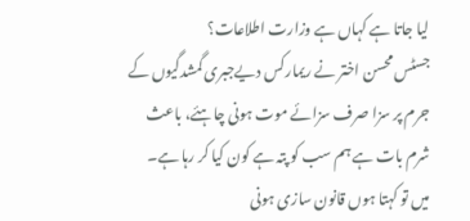لیا جاتا ہے کہاں ہے وزارت اطلاعات؟
جسٹس محسن اختر نے ریمارکس دیےجبری گمشدگیوں کے جرم پر سزا صرف سزائے موت ہونی چاہئے، باعث شرم بات ہے ہم سب کو پتہ ہے کون کیا کر رہا ہے۔ میں تو کہتا ہوں قانون سازی ہونی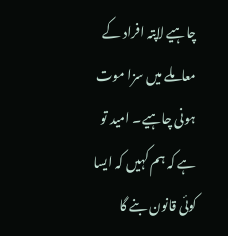چاہیے لاپتہ افراد کے معاملے میں سزا موت ہونی چاہیے۔ امید تو ہے کہ ہم کہیں کہ ایسا کوئی قانون بنے گا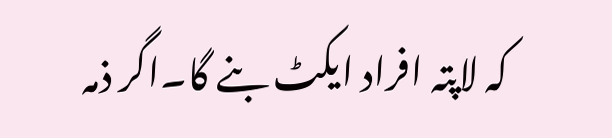کہ لاپتہ افراد ایکٹ بنے گا۔اگر ذمہ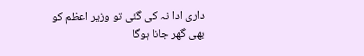داری ادا نہ کی گئی تو وزیر اعظم کو بھی گھر جانا ہوگا